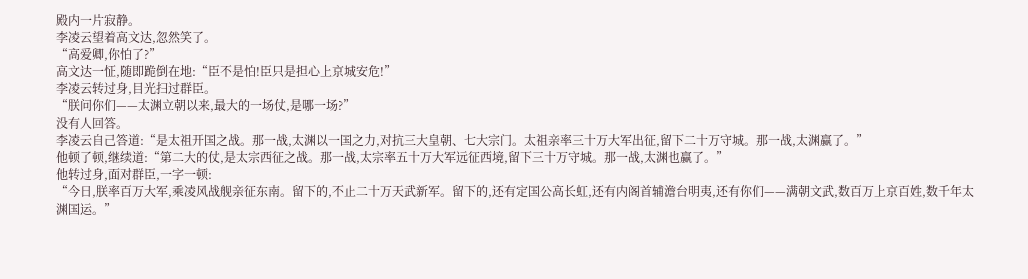殿内一片寂静。
李凌云望着高文达,忽然笑了。
“高爱卿,你怕了?”
高文达一怔,随即跪倒在地:“臣不是怕!臣只是担心上京城安危!”
李凌云转过身,目光扫过群臣。
“朕问你们——太渊立朝以来,最大的一场仗,是哪一场?”
没有人回答。
李凌云自己答道:“是太祖开国之战。那一战,太渊以一国之力,对抗三大皇朝、七大宗门。太祖亲率三十万大军出征,留下二十万守城。那一战,太渊赢了。”
他顿了顿,继续道:“第二大的仗,是太宗西征之战。那一战,太宗率五十万大军远征西境,留下三十万守城。那一战,太渊也赢了。”
他转过身,面对群臣,一字一顿:
“今日,朕率百万大军,乘凌风战舰亲征东南。留下的,不止二十万天武新军。留下的,还有定国公高长虹,还有内阁首辅澹台明夷,还有你们——满朝文武,数百万上京百姓,数千年太渊国运。”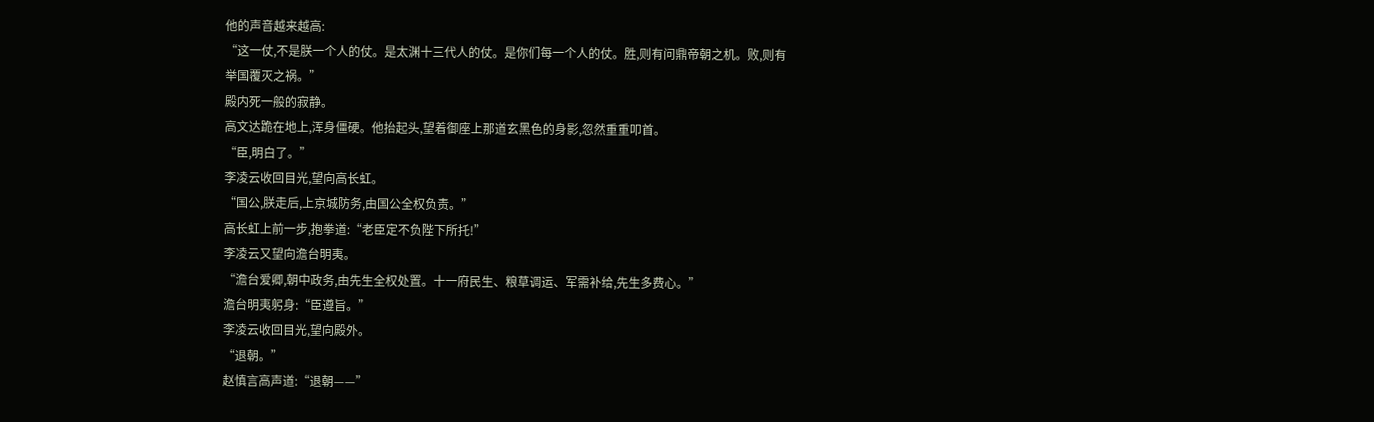他的声音越来越高:
“这一仗,不是朕一个人的仗。是太渊十三代人的仗。是你们每一个人的仗。胜,则有问鼎帝朝之机。败,则有举国覆灭之祸。”
殿内死一般的寂静。
高文达跪在地上,浑身僵硬。他抬起头,望着御座上那道玄黑色的身影,忽然重重叩首。
“臣,明白了。”
李凌云收回目光,望向高长虹。
“国公,朕走后,上京城防务,由国公全权负责。”
高长虹上前一步,抱拳道:“老臣定不负陛下所托!”
李凌云又望向澹台明夷。
“澹台爱卿,朝中政务,由先生全权处置。十一府民生、粮草调运、军需补给,先生多费心。”
澹台明夷躬身:“臣遵旨。”
李凌云收回目光,望向殿外。
“退朝。”
赵慎言高声道:“退朝——”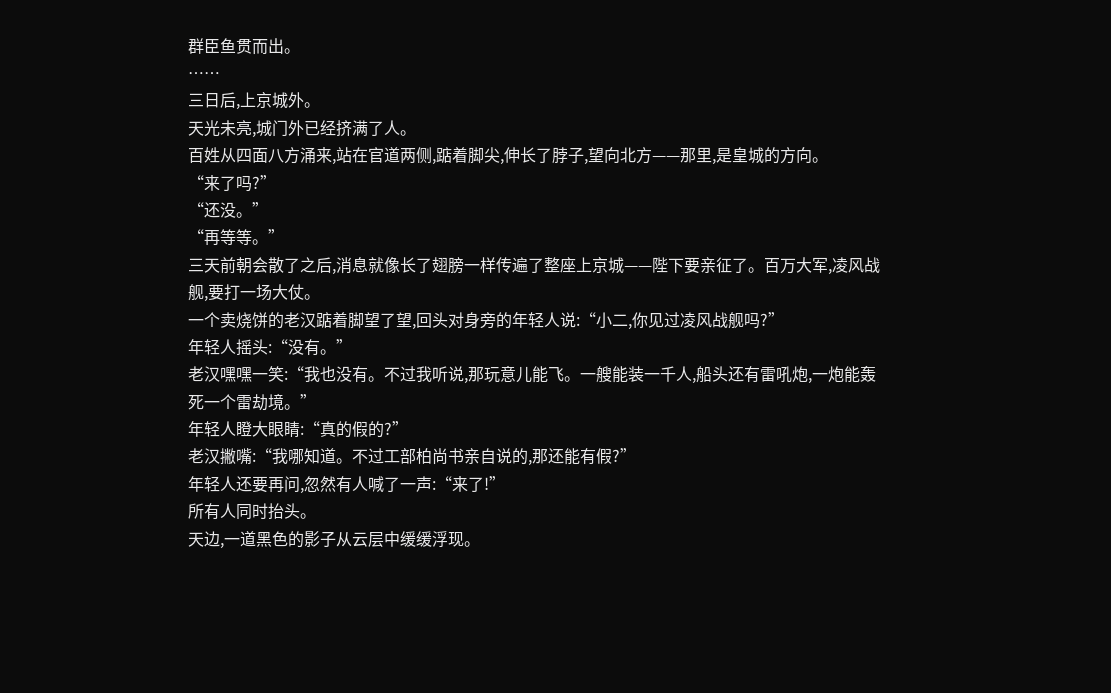群臣鱼贯而出。
……
三日后,上京城外。
天光未亮,城门外已经挤满了人。
百姓从四面八方涌来,站在官道两侧,踮着脚尖,伸长了脖子,望向北方——那里,是皇城的方向。
“来了吗?”
“还没。”
“再等等。”
三天前朝会散了之后,消息就像长了翅膀一样传遍了整座上京城——陛下要亲征了。百万大军,凌风战舰,要打一场大仗。
一个卖烧饼的老汉踮着脚望了望,回头对身旁的年轻人说:“小二,你见过凌风战舰吗?”
年轻人摇头:“没有。”
老汉嘿嘿一笑:“我也没有。不过我听说,那玩意儿能飞。一艘能装一千人,船头还有雷吼炮,一炮能轰死一个雷劫境。”
年轻人瞪大眼睛:“真的假的?”
老汉撇嘴:“我哪知道。不过工部柏尚书亲自说的,那还能有假?”
年轻人还要再问,忽然有人喊了一声:“来了!”
所有人同时抬头。
天边,一道黑色的影子从云层中缓缓浮现。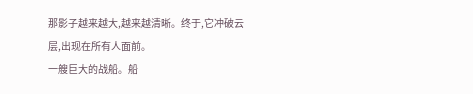那影子越来越大,越来越清晰。终于,它冲破云层,出现在所有人面前。
一艘巨大的战船。船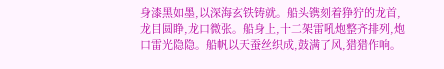身漆黑如墨,以深海玄铁铸就。船头镌刻着狰狞的龙首,龙目圆睁,龙口微张。船身上,十二架雷吼炮整齐排列,炮口雷光隐隐。船帆以天蚕丝织成,鼓满了风,猎猎作响。